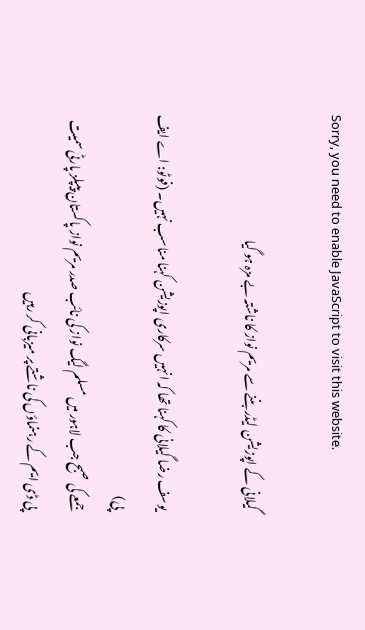Sorry, you need to enable JavaScript to visit this website.

گیلانی کے اپوزیشن لیڈر بننے سے مریم نواز کا ناشتہ بے مزہ ہو گیا

یوسف رضا گیلانی کا کہنا تھا کہ انہیں سرکاری اپوزیشن کہنا مناسب نہیں۔ (فوٹو: اے ایف پی)
جمعے کی صبح جب لاہور میں مسلم لیگ نواز کی نائب صدر مریم نواز پاکستان پیپلز پارٹی سمیت پی ڈی ایم کے رہنماؤں کی ناشتے پر میزبانی کر رہیں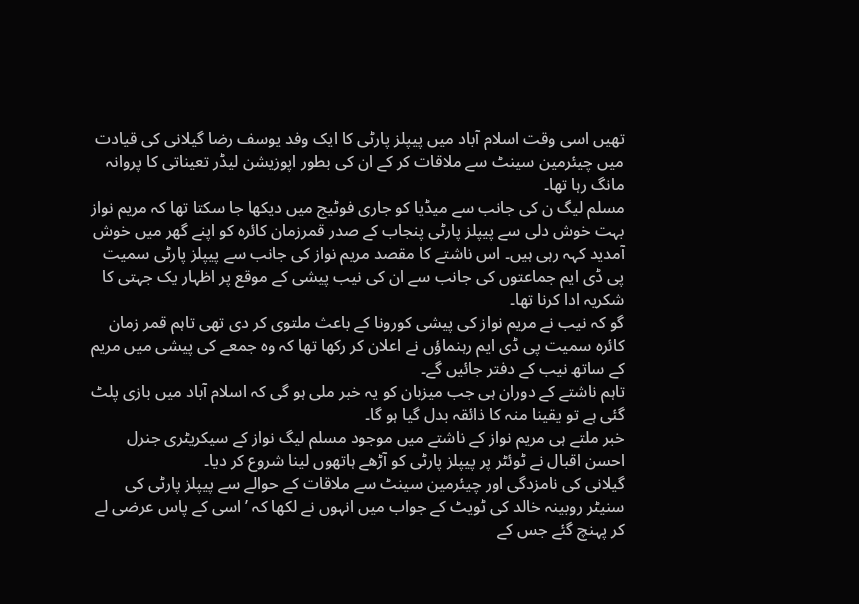تھیں اسی وقت اسلام آباد میں پیپلز پارٹی کا ایک وفد یوسف رضا گیلانی کی قیادت میں چیئرمین سینٹ سے ملاقات کر کے ان کی بطور اپوزیشن لیڈر تعیناتی کا پروانہ مانگ رہا تھا۔
مسلم لیگ ن کی جانب سے میڈیا کو جاری فوٹیج میں دیکھا جا سکتا تھا کہ مریم نواز بہت خوش دلی سے پیپلز پارٹی پنجاب کے صدر قمرزمان کائرہ کو اپنے گھر میں خوش آمدید کہہ رہی ہیں۔ اس ناشتے کا مقصد مریم نواز کی جانب سے پیپلز پارٹی سمیت پی ڈی ایم جماعتوں کی جانب سے ان کی نیب پیشی کے موقع پر اظہار یک جہتی کا شکریہ ادا کرنا تھا۔
گو کہ نیب نے مریم نواز کی پیشی کورونا کے باعث ملتوی کر دی تھی تاہم قمر زمان کائرہ سمیت پی ڈی ایم رہنماؤں نے اعلان کر رکھا تھا کہ وہ جمعے کی پیشی میں مریم کے ساتھ نیب کے دفتر جائیں گے۔
تاہم ناشتے کے دوران ہی جب میزبان کو یہ خبر ملی ہو گی کہ اسلام آباد میں بازی پلٹ گئی ہے تو یقینا منہ کا ذائقہ بدل گیا ہو گا۔
خبر ملتے ہی مریم نواز کے ناشتے میں موجود مسلم لیگ نواز کے سیکریٹری جنرل احسن اقبال نے ٹوئٹر پر پیپلز پارٹی کو آڑھے ہاتھوں لینا شروع کر دیا۔
گیلانی کی نامزدگی اور چیئرمین سینٹ سے ملاقات کے حوالے سے پیپلز پارٹی کی سنیٹر روبینہ خالد کی ٹویٹ کے جواب میں انہوں نے لکھا کہ ’ اسی کے پاس عرضی لے کر پہنچ گئے جس کے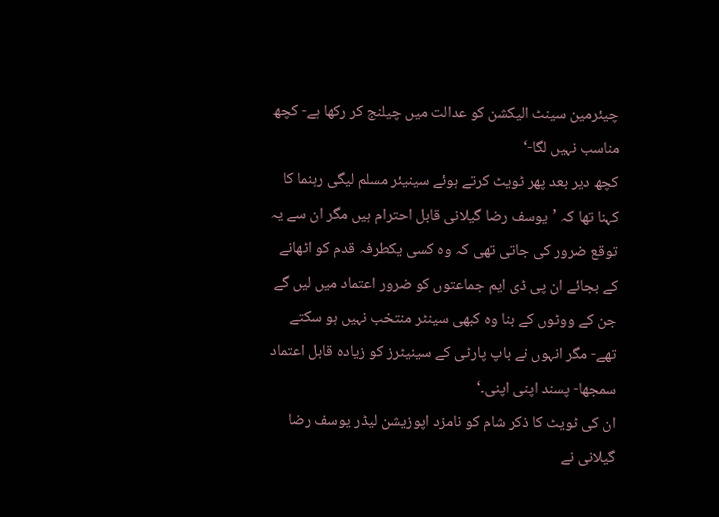چیئرمین سینٹ الیکشن کو عدالت میں چیلنج کر رکھا ہے- کچھ مناسب نہیں لگا-‘
کچھ دیر بعد پھر ٹویٹ کرتے ہوئے سینیئر مسلم لیگی رہنما کا کہنا تھا کہ ’یوسف رضا گیلانی قابل احترام ہیں مگر ان سے یہ توقع ضرور کی جاتی تھی کہ وہ کسی یکطرفہ قدم کو اٹھانے کے بجائے ان پی ڈی ایم جماعتوں کو ضرور اعتماد میں لیں گے جن کے ووٹوں کے بنا وہ کبھی سینٹر منتخب نہیں ہو سکتے تھے- مگر انہوں نے باپ پارٹی کے سینیٹرز کو زیادہ قابل اعتماد سمجھا- پسند اپنی اپنی۔‘
ان کی ٹویٹ کا ذکر شام کو نامزد اپوزیشن لیڈر یوسف رضا گیلانی نے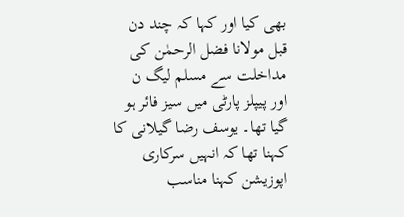بھی کیا اور کہا کہ چند دن قبل مولانا فضل الرحمٰن کی مداخلت سے مسلم لیگ ن اور پیپلز پارٹی میں سیز فائر ہو گیا تھا۔ یوسف رضا گیلانی کا کہنا تھا کہ انہیں سرکاری اپوزیشن کہنا مناسب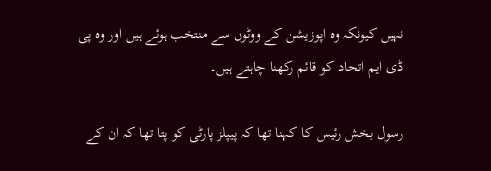نہیں کیونکہ وہ اپوزیشن کے ووٹوں سے منتخب ہوئے ہیں اور وہ پی ڈی ایم اتحاد کو قائم رکھنا چاہتے ہیں۔

رسول بخش رئیس کا کہنا تھا کہ پیپلز پارٹی کو پتا تھا کہ ان کے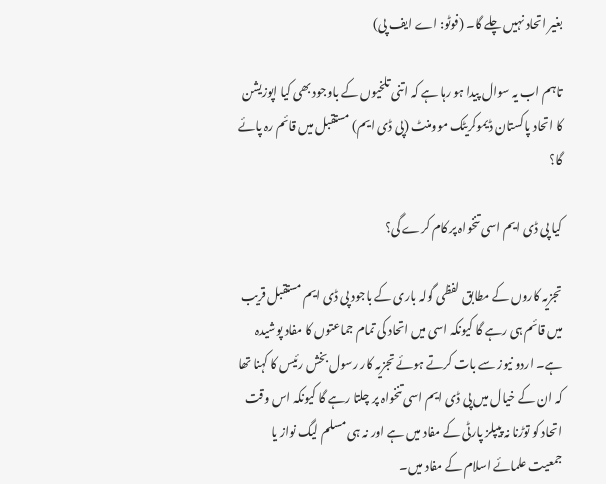بغیر اتحاد نہیں چلے گا۔ (فوٹو: اے ایف پی)

تاہم اب یہ سوال پیدا ہو رہا ہے کہ اتنی تلخیوں کے باوجود بھی کیا اپوزیشن کا اتحاد پاکستان ڈیموکریٹک موومنٹ (پی ڈی ایم) مستقبل میں قائم رہ پائے گا؟

کیا پی ڈی ایم اسی تنخواہ پر کام کرے گی؟

تجزیہ کاروں کے مطابق لفظی گولہ باری کے باجود پی ڈی ایم مستقبل قریب میں قائم ہی رہے گا کیونکہ اسی میں اتحاد کی تمام جماعتوں کا مفاد پوشیدہ ہے۔ اردو نیوز سے بات کرتے ہوئے تجزیہ کار رسول بخش رئیس کا کہنا تھا کہ ان کے خیال میں پی ڈی ایم اسی تنخواہ پر چلتا رہے گا کیونکہ اس وقت اتحاد کو توڑنا نہ پیپلز پارٹی کے مفاد میں ہے اور نہ ہی مسلم لیگ نواز یا جمعیت علمائے اسلام کے مفاد میں۔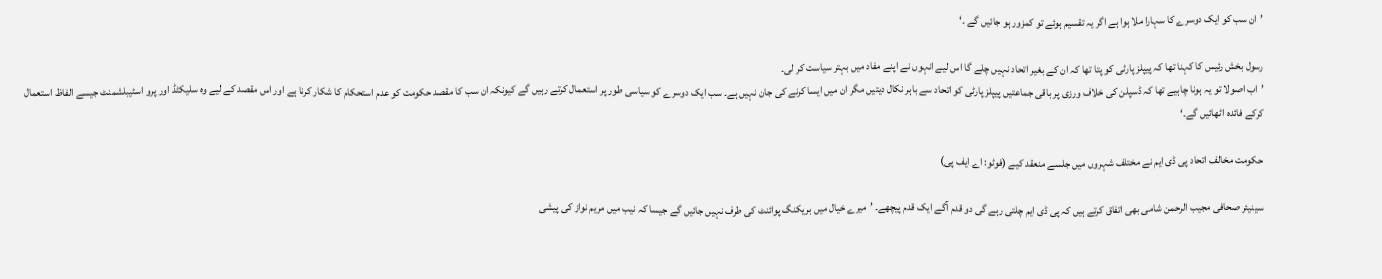’ان سب کو ایک دوسرے کا سہارا ملا ہوا ہے اگر یہ تقسیم ہوئے تو کمزور ہو جائیں گے ۔‘

رسول بخش رئیس کا کہنا تھا کہ پیپلز پارٹی کو پتا تھا کہ ان کے بغیر اتحاد نہیں چلے گا اس لیے انہوں نے اپنے مفاد میں بہتر سیاست کر لی۔
’اب اصولا تو یہ ہونا چاہیے تھا کہ ڈسپلن کی خلاف ورزی پر باقی جماعتیں پیپلز پارٹی کو اتحاد سے باہر نکال دیتیں مگر ان میں ایسا کرنے کی جان نہیں ہے۔ سب ایک دوسرے کو سیاسی طور پر استعمال کرتے رہیں گے کیونکہ ان سب کا مقصد حکومت کو عدم استحکام کا شکار کرنا ہے اور اس مقصد کے لیے وہ سلیکٹڈ اور پرو اسٹیبلشمنٹ جیسے الفاظ استعمال کرکے فائدہ اٹھائیں گے۔‘

حکومت مخالف اتحاد پی ڈی ایم نے مختلف شہروں میں جلسے منعقد کیے (فوٹو: اے ایف پی)

سینیئر صحافی مجیب الرحمن شامی بھی اتفاق کرتے ہیں کہ پی ڈی ایم چلتی رہے گی دو قدم آگے ایک قدم پیچھے۔ ’میرے خیال میں بریکنگ پوائنٹ کی طرف نہیں جائیں گے جیسا کہ نیب میں مریم نواز کی پیشی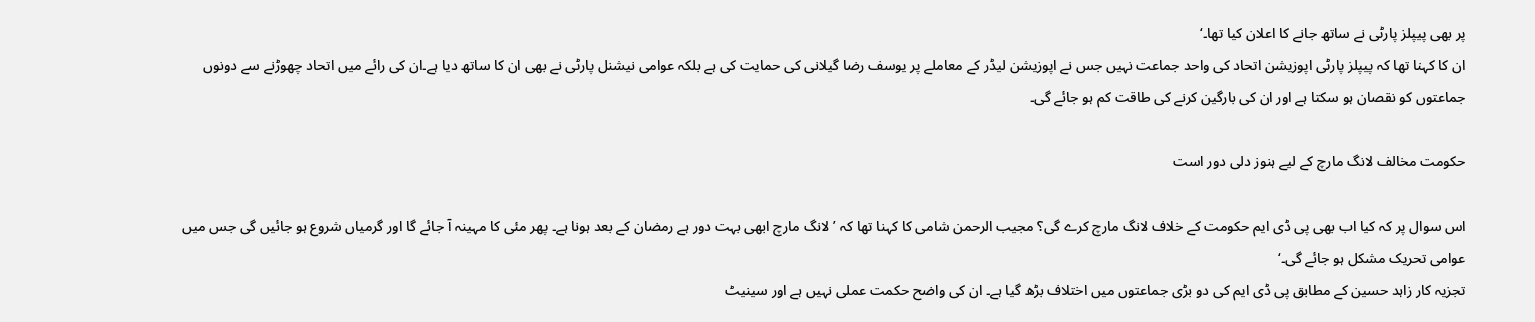پر بھی پیپلز پارٹی نے ساتھ جانے کا اعلان کیا تھا۔‘
ان کا کہنا تھا کہ پیپلز پارٹی اپوزیشن اتحاد کی واحد جماعت نہیں جس نے اپوزیشن لیڈر کے معاملے پر یوسف رضا گیلانی کی حمایت کی ہے بلکہ عوامی نیشنل پارٹی نے بھی ان کا ساتھ دیا ہے۔ان کی رائے میں اتحاد چھوڑنے سے دونوں جماعتوں کو نقصان ہو سکتا ہے اور ان کی بارگین کرنے کی طاقت کم ہو جائے گی۔

حکومت مخالف لانگ مارچ کے لیے ہنوز دلی دور است

اس سوال پر کہ کیا اب بھی پی ڈی ایم حکومت کے خلاف لانگ مارچ کرے گی؟ مجیب الرحمن شامی کا کہنا تھا کہ ’لانگ مارچ ابھی بہت دور ہے رمضان کے بعد ہونا ہے۔ پھر مئی کا مہینہ آ جائے گا اور گرمیاں شروع ہو جائیں گی جس میں عوامی تحریک مشکل ہو جائے گی۔‘
تجزیہ کار زاہد حسین کے مطابق پی ڈی ایم کی دو بڑی جماعتوں میں اختلاف بڑھ گیا ہے۔ ان کی واضح حکمت عملی نہیں ہے اور سینیٹ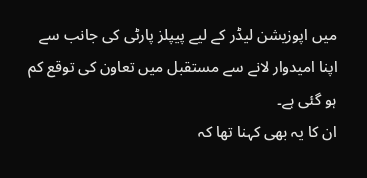میں اپوزیشن لیڈر کے لیے پیپلز پارٹی کی جانب سے اپنا امیدوار لانے سے مستقبل میں تعاون کی توقع کم ہو گئی ہے۔
ان کا یہ بھی کہنا تھا کہ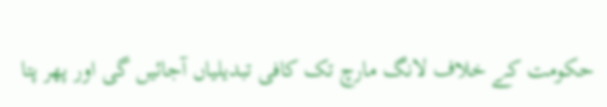حکومت کے خلاف لانگ مارچ تک کافی تبدیلیاں آجائیں گی اور پھر پتا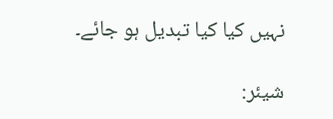نہیں کیا کیا تبدیل ہو جائے۔

شیئر: